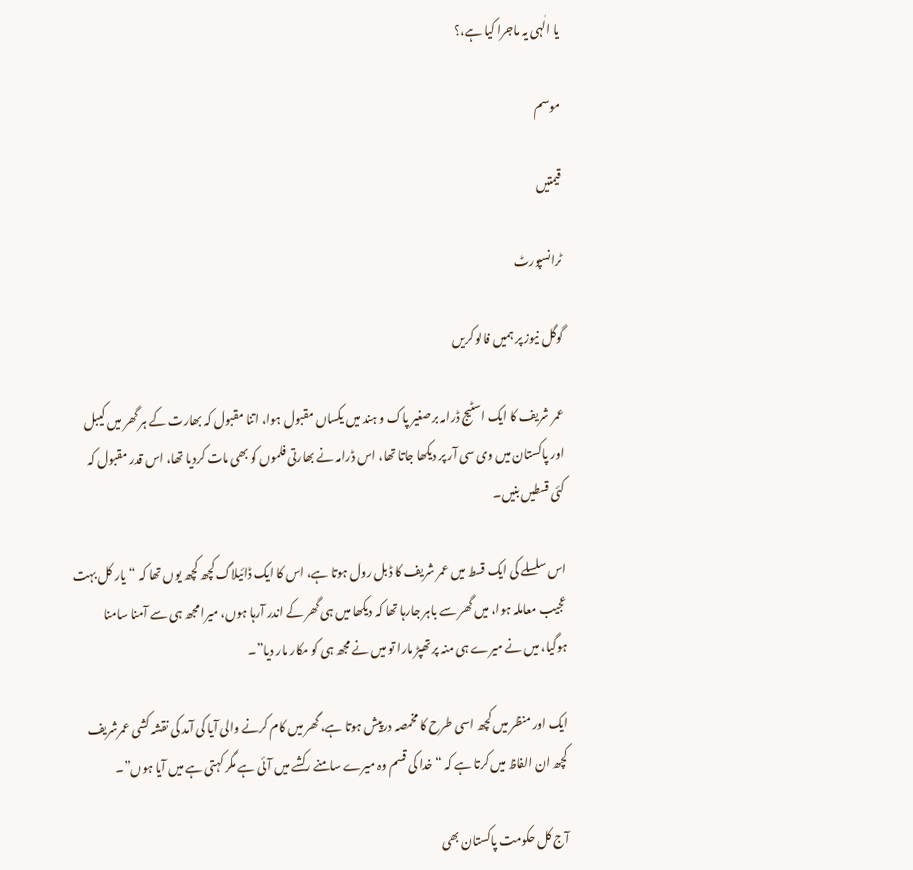یا الٰہی یہ ماجرا کیا ہے،؟

موسم

قیمتیں

ٹرانسپورٹ

گوگل نیوز پر ہمیں فالو کریں

عمر شریف کا ایک اسٹیج ڈرامہ برصغیر پاک و ہند میں یکساں مقبول ہوا، اتنا مقبول کہ بھارت کے ہر گھر میں کیبل اور پاکستان میں وی سی آر پر دیکھا جاتا تھا، اس ڈرامہ نے بھارتی فلموں کو بھی مات کردیا تھا، اس قدر مقبول کہ کئی قسطیں بنیں۔

اس سلسلے کی ایک قسط میں عمر شریف کا ڈبل رول ہوتا ہے، اس کا ایک ڈائیلاگ کچھ کچھ یوں تھا کہ “یار کل بہت عجیب معاملہ ہوا، میں گھر سے باہر جارہا تھا کہ دیکھا میں ہی گھر کے اندر آرہا ہوں، میرا مجھ ہی سے آمنا سامنا ہوگیا، میں نے میرے ہی منہ پر تھپڑ مارا تو میں نے مجھ ہی کو مکار مار دیا”۔

ایک اور منظر میں کچھ اسی طرح کا مخمصہ درپیش ہوتا ہے، گھر میں کام کرنے والی آیا کی آمد کی نقشہ کشی عمرشریف کچھ ان الفاظ میں کرتا ہے کہ “خدا کی قسم وہ میرے سامنے رکشے میں آئی ہے مگر کہتی ہے میں آیا ہوں”۔

آج کل حکومت پاکستان بھی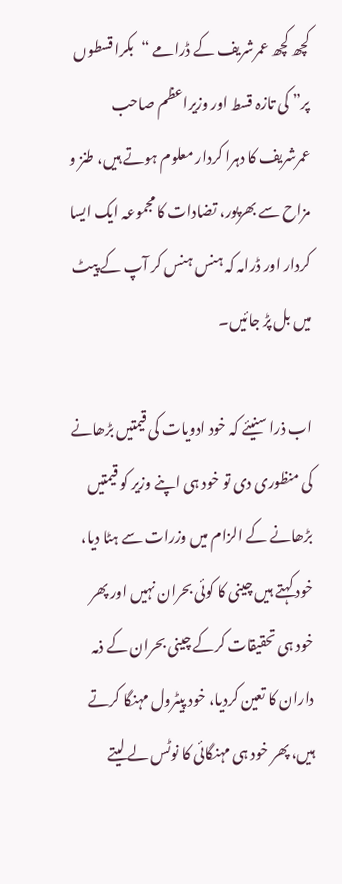کچھ کچھ عمرشریف کے ڈرامے “بکرا قسطوں پر” کی تازہ قسط اور وزیراعظم صاحب عمرشریف کا دہرا کردار معلوم ہوتے ہیں، طنز و مزاح سے بھرپور، تضادات کا مجموعہ ایک ایسا کردار اور ڈرامہ کہ ہنس ہنس کر آپ کے پیٹ میں بل پڑ جائیں۔

اب ذرا سنیئے کہ خود ادویات کی قیمتیں بڑھانے کی منظوری دی تو خود ہی اپنے وزیر کو قیمتیں بڑھانے کے الزام میں وزرات سے ہٹا دیا، خود کہتے ہیں چینی کا کوئی بحران نہیں اور پھر خود ہی تحقیقات کرکے چینی بحران کے ذمہ داران کا تعین کردیا، خود پیٹرول مہنگا کرتے ہیں، پھر خود ہی مہنگائی کا نوٹس لے لیتے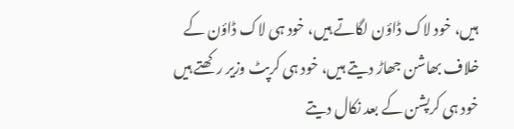ہیں، خود لاک ڈاؤن لگاتے ہیں، خود ہی لاک ڈاؤن کے خلاف بھاشن جھاڑ دیتے ہیں، خود ہی کرپٹ وزیر رکھتے ہیں خود ہی کرپشن کے بعد نکال دیتے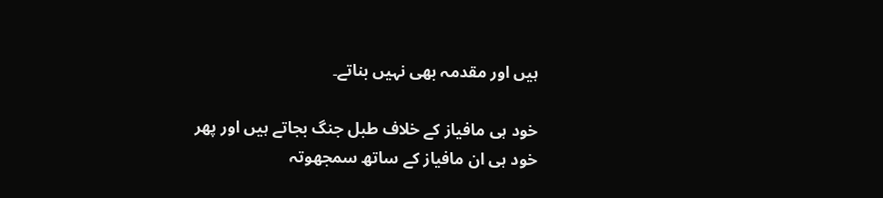ہیں اور مقدمہ بھی نہیں بناتے۔

خود ہی مافیاز کے خلاف طبل جنگ بجاتے ہیں اور پھر خود ہی ان مافیاز کے ساتھ سمجھوتہ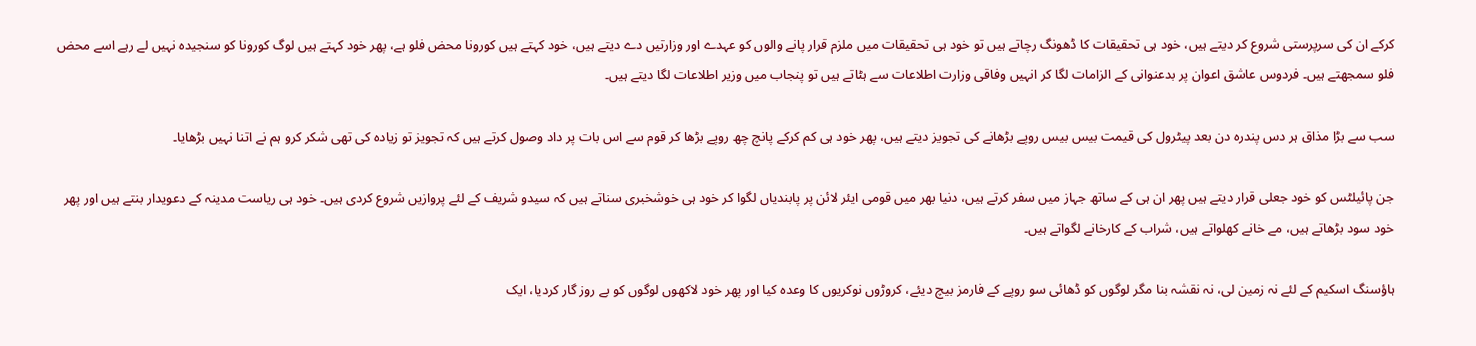کرکے ان کی سرپرستی شروع کر دیتے ہیں، خود ہی تحقیقات کا ڈھونگ رچاتے ہیں تو خود ہی تحقیقات میں ملزم قرار پانے والوں کو عہدے اور وزارتیں دے دیتے ہیں، خود کہتے ہیں کورونا محض فلو ہے، پھر خود کہتے ہیں لوگ کورونا کو سنجیدہ نہیں لے رہے اسے محض فلو سمجھتے ہیں۔ فردوس عاشق اعوان پر بدعنوانی کے الزامات لگا کر انہیں وفاقی وزارت اطلاعات سے ہٹاتے ہیں تو پنجاب میں وزیر اطلاعات لگا دیتے ہیں۔

سب سے بڑا مذاق ہر دس پندرہ دن بعد پیٹرول کی قیمت بیس بیس روپے بڑھانے کی تجویز دیتے ہیں، پھر خود ہی کم کرکے پانچ چھ روپے بڑھا کر قوم سے اس بات پر داد وصول کرتے ہیں کہ تجویز تو زیادہ کی تھی شکر کرو ہم نے اتنا نہیں بڑھایا۔

جن پائیلٹس کو خود جعلی قرار دیتے ہیں پھر ان ہی کے ساتھ جہاز میں سفر کرتے ہیں، دنیا بھر میں قومی ایئر لائن پر پابندیاں لگوا کر خود ہی خوشخبری سناتے ہیں کہ سیدو شریف کے لئے پروازیں شروع کردی ہیں۔ خود ہی ریاست مدینہ کے دعویدار بنتے ہیں اور پھر خود سود بڑھاتے ہیں، مے خانے کھلواتے ہیں، شراب کے کارخانے لگواتے ہیں۔

ہاؤسنگ اسکیم کے لئے نہ زمین لی، نہ نقشہ بنا مگر لوگوں کو ڈھائی سو روپے کے فارمز بیچ دیئے، کروڑوں نوکریوں کا وعدہ کیا اور پھر خود لاکھوں لوگوں کو بے روز گار کردیا، ایک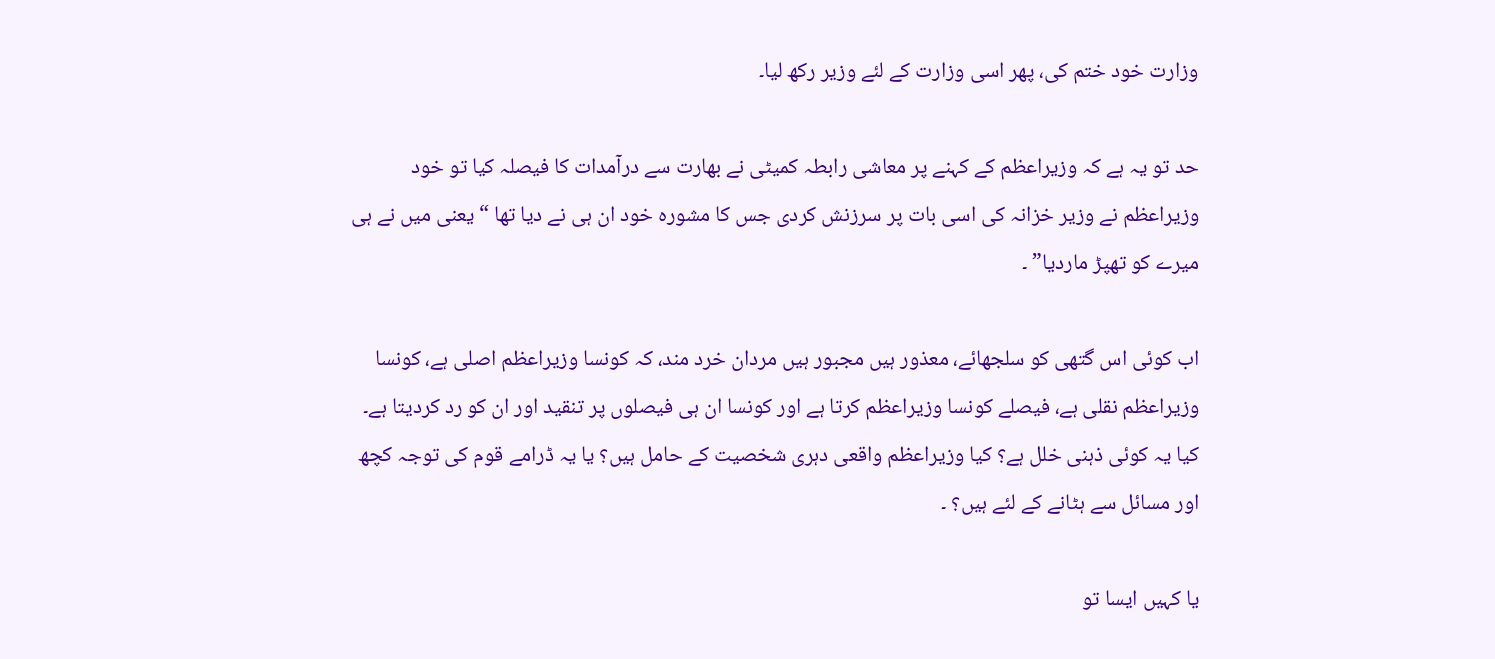وزارت خود ختم کی، پھر اسی وزارت کے لئے وزیر رکھ لیا۔

حد تو یہ ہے کہ وزیراعظم کے کہنے پر معاشی رابطہ کمیٹی نے بھارت سے درآمدات کا فیصلہ کیا تو خود وزیراعظم نے وزیر خزانہ کی اسی بات پر سرزنش کردی جس کا مشورہ خود ان ہی نے دیا تھا “یعنی میں نے ہی میرے کو تھپڑ ماردیا” ۔

اب کوئی اس گتھی کو سلجھائے، معذور ہیں مجبور ہیں مردان خرد مند، کہ کونسا وزیراعظم اصلی ہے، کونسا وزیراعظم نقلی ہے، فیصلے کونسا وزیراعظم کرتا ہے اور کونسا ان ہی فیصلوں پر تنقید اور ان کو رد کردیتا ہے۔ کیا یہ کوئی ذہنی خلل ہے؟ کیا وزیراعظم واقعی دہری شخصیت کے حامل ہیں؟ یا یہ ڈرامے قوم کی توجہ کچھ اور مسائل سے ہٹانے کے لئے ہیں؟ ۔

یا کہیں ایسا تو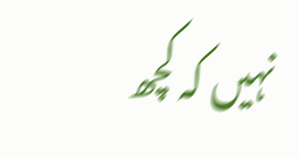نہیں کہ کچھ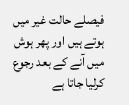فیصلے حالت غیر میں ہوتے ہیں اور پھر ہوش میں آنے کے بعد رجوع کرلیا جاتا ہے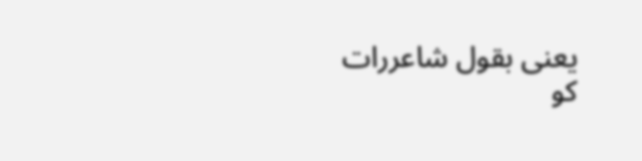یعنی بقول شاعررات کو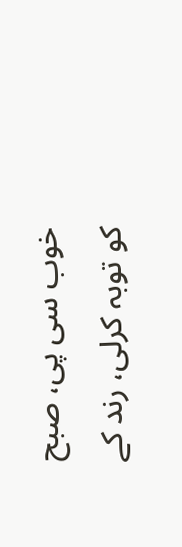خوب سی پی، صبح کو توبہ کرلی، رند کے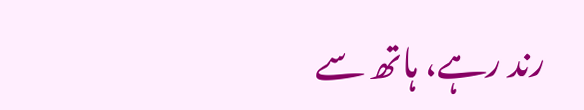رند رہے، ہاتھ سے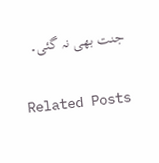جنت بھی نہ گئی۔

Related Posts